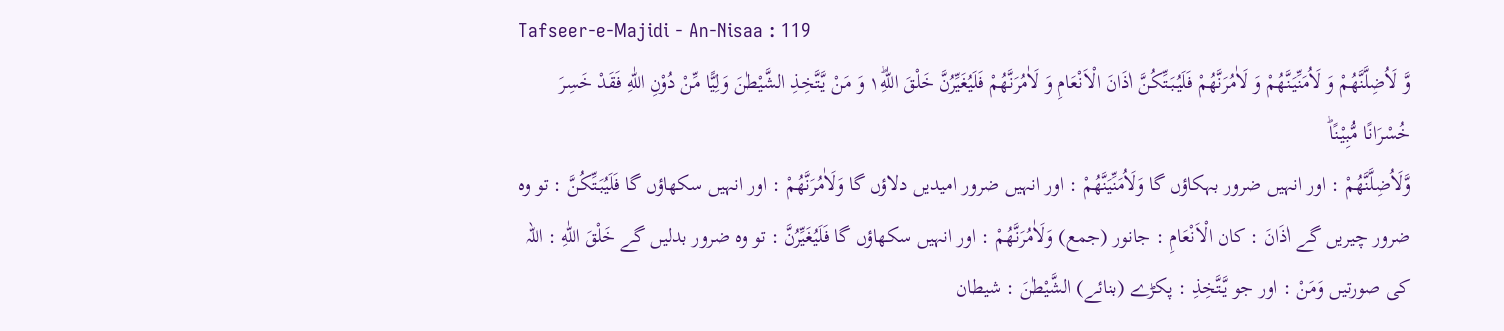Tafseer-e-Majidi - An-Nisaa : 119
وَّ لَاُضِلَّنَّهُمْ وَ لَاُمَنِّیَنَّهُمْ وَ لَاٰمُرَنَّهُمْ فَلَیُبَتِّكُنَّ اٰذَانَ الْاَنْعَامِ وَ لَاٰمُرَنَّهُمْ فَلَیُغَیِّرُنَّ خَلْقَ اللّٰهِ١ؕ وَ مَنْ یَّتَّخِذِ الشَّیْطٰنَ وَلِیًّا مِّنْ دُوْنِ اللّٰهِ فَقَدْ خَسِرَ خُسْرَانًا مُّبِیْنًاؕ
وَّلَاُضِلَّنَّھُمْ : اور انہیں ضرور بہکاؤں گا وَلَاُمَنِّيَنَّھُمْ : اور انہیں ضرور امیدیں دلاؤں گا وَلَاٰمُرَنَّھُمْ : اور انہیں سکھاؤں گا فَلَيُبَتِّكُنَّ : تو وہ ضرور چیریں گے اٰذَانَ : کان الْاَنْعَامِ : جانور (جمع) وَلَاٰمُرَنَّھُمْ : اور انہیں سکھاؤں گا فَلَيُغَيِّرُنَّ : تو وہ ضرور بدلیں گے خَلْقَ اللّٰهِ : اللہ کی صورتیں وَمَنْ : اور جو يَّتَّخِذِ : پکڑے (بنائے) الشَّيْطٰنَ : شیطان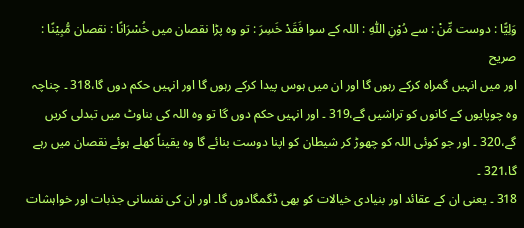وَلِيًّا : دوست مِّنْ : سے دُوْنِ اللّٰهِ : اللہ کے سوا فَقَدْ خَسِرَ : تو وہ پڑا نقصان میں خُسْرَانًا : نقصان مُّبِيْنًا : صریح
اور میں انہیں گمراہ کرکے رہوں گا اور ان میں ہوس پیدا کرکے رہوں گا اور انہیں حکم دوں گا،318 ۔ چناچہ وہ چوپایوں کے کانوں کو تراشیں گے،319 ۔ اور انہیں حکم دوں گا تو وہ اللہ کی بناوٹ میں تبدلی کریں گے،320 ۔ اور جو کوئی اللہ کو چھوڑ کر شیطان کو اپنا دوست بنائے گا وہ یقیناً کھلے ہوئے نقصان میں رہے گا،321 ۔
318 ۔ یعنی ان کے عقائد اور بنیادی خیالات کو بھی ڈگمگادوں گا۔ اور ان کی نفسانی جذبات اور خواہشات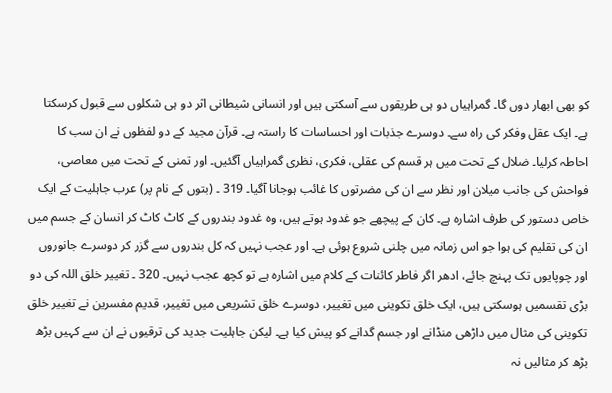کو بھی ابھار دوں گا۔ گمراہیاں دو ہی طریقوں سے آسکتی ہیں اور انسانی شیطانی اثر دو ہی شکلوں سے قبول کرسکتا ہے۔ ایک عقل وفکر کی راہ سے۔ دوسرے جذبات اور احساسات کا راستہ ہے۔ قرآن مجید کے دو لفظوں نے ان سب کا احاطہ کرلیا۔ ضلال کے تحت میں ہر قسم کی عقلی، فکری، نظری گمراہیاں آگئیں۔ اور تمنی کے تحت میں معاصی، فواحش کی جانب میلان اور نظر سے ان کی مضرتوں کا غائب ہوجانا آگیا۔ 319 ۔ (بتوں کے نام پر) عرب جاہلیت کے ایک خاص دستور کی طرف اشارہ ہے۔ کان کے پیچھے جو غدود ہوتے ہیں، وہ غدود بندروں کے کاٹ کاٹ کر انسان کے جسم میں ان کی تقلیم کی ہوا جو اس زمانہ میں چلنی شروع ہوئی ہے۔ اور عجب نہیں کہ کل بندروں سے گزر کر دوسرے جانوروں اور چوپایوں تک پہنچ جائے، ادھر اگر فاطر کائنات کے کلام میں اشارہ ہے تو کچھ عجب نہیں۔ 320 ۔ تغییر خلق اللہ کی دو بڑی تقسمیں ہوسکتی ہیں، ایک خلق تکوینی میں تغییر، دوسرے خلق تشریعی میں تغییر، قدیم مفسرین نے تغییر خلق تکوینی کی مثال میں داڑھی منڈانے اور جسم گدانے کو پیش کیا ہے۔ لیکن جاہلیت جدید کی ترقیوں نے ان سے کہیں بڑھ بڑھ کر مثالیں نہ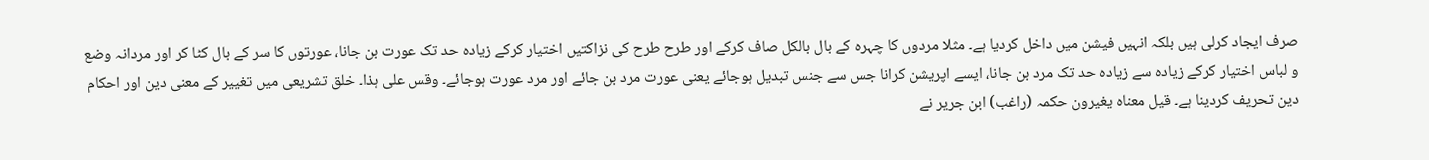صرف ایجاد کرلی ہیں بلکہ انہیں فیشن میں داخل کردیا ہے۔ مثلا مردوں کا چہرہ کے بال بالکل صاف کرکے اور طرح طرح کی نزاکتیں اختیار کرکے زیادہ حد تک عورت بن جانا، عورتوں کا سر کے بال کٹا کر اور مردانہ وضع و لباس اختیار کرکے زیادہ سے زیادہ حد تک مرد بن جانا، ایسے اپریشن کرانا جس سے جنس تبدیل ہوجائے یعنی عورت مرد بن جائے اور مرد عورت ہوجائے۔ وقس علی ہذا۔ خلق تشریعی میں تغییر کے معنی دین اور احکام دین تحریف کردینا ہے۔ قیل معناہ یغیرون حکمہ (راغب) ابن جریر نے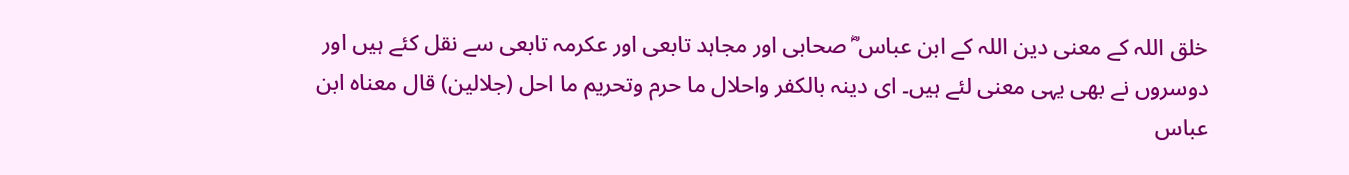خلق اللہ کے معنی دین اللہ کے ابن عباس ؓ صحابی اور مجاہد تابعی اور عکرمہ تابعی سے نقل کئے ہیں اور دوسروں نے بھی یہی معنی لئے ہیں۔ ای دینہ بالکفر واحلال ما حرم وتحریم ما احل (جلالین) قال معناہ ابن عباس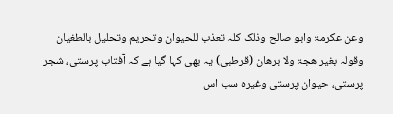وعن عکرمۃ وابو صالح وذلک کلہ تعذب للحیوان وتحریم وتحلیل بالطغیان وقولہ بغیر ھجۃ ولا برھان (قرطبی) یہ بھی کہا گیا ہے کہ آفتاب پرستی، شجر پرستی، حیوان پرستی وغیرہ سب اس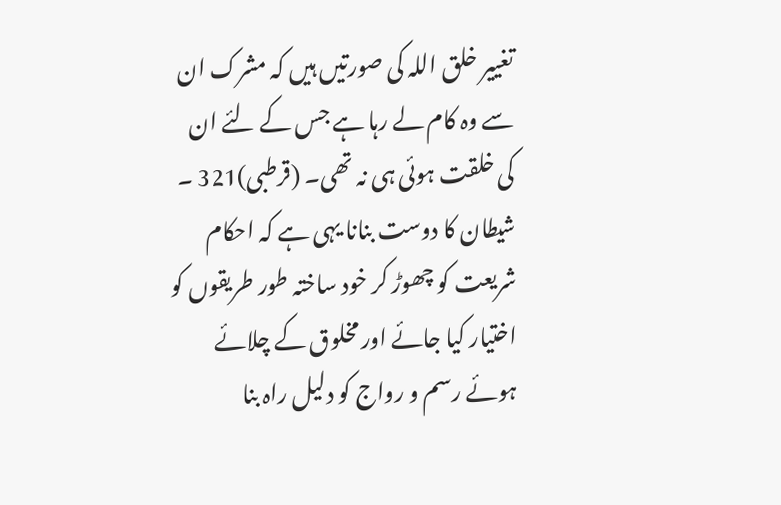تغییر خلق اللہ کی صورتیں ہیں کہ مشرک ان سے وہ کام لے رہا ہے جس کے لئے ان کی خلقت ہوئی ہی نہ تھی۔ (قرطبی)321 ۔ شیطان کا دوست بنانا یہی ہے کہ احکام شریعت کو چھوڑ کر خود ساختہ طور طریقوں کو اختیار کیا جائے اور مخلوق کے چلائے ہوئے رسم و رواج کو دلیل راہ بنا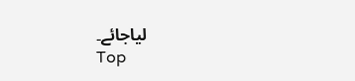لیاجائے۔
Top